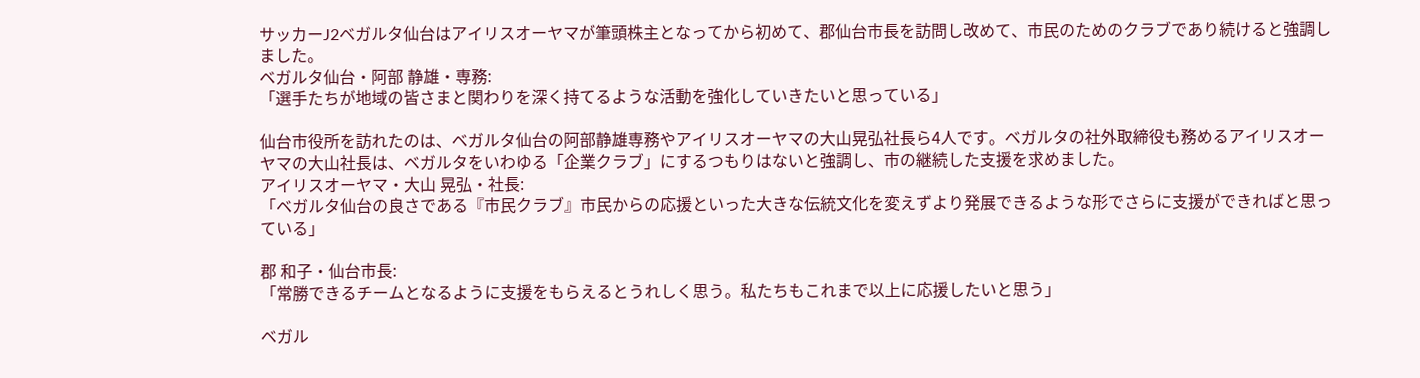サッカーJ2ベガルタ仙台はアイリスオーヤマが筆頭株主となってから初めて、郡仙台市長を訪問し改めて、市民のためのクラブであり続けると強調しました。
ベガルタ仙台・阿部 静雄・専務:
「選手たちが地域の皆さまと関わりを深く持てるような活動を強化していきたいと思っている」

仙台市役所を訪れたのは、ベガルタ仙台の阿部静雄専務やアイリスオーヤマの大山晃弘社長ら4人です。ベガルタの社外取締役も務めるアイリスオーヤマの大山社長は、ベガルタをいわゆる「企業クラブ」にするつもりはないと強調し、市の継続した支援を求めました。
アイリスオーヤマ・大山 晃弘・社長:
「ベガルタ仙台の良さである『市民クラブ』市民からの応援といった大きな伝統文化を変えずより発展できるような形でさらに支援ができればと思っている」

郡 和子・仙台市長:
「常勝できるチームとなるように支援をもらえるとうれしく思う。私たちもこれまで以上に応援したいと思う」

ベガル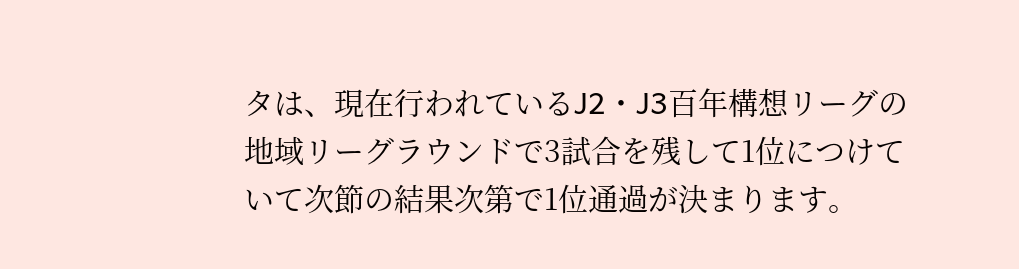タは、現在行われているJ2・J3百年構想リーグの地域リーグラウンドで3試合を残して1位につけていて次節の結果次第で1位通過が決まります。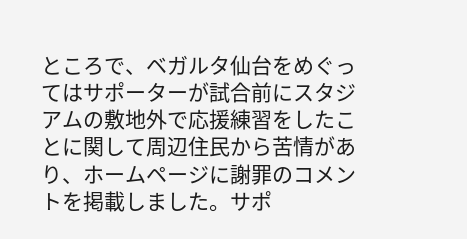ところで、ベガルタ仙台をめぐってはサポーターが試合前にスタジアムの敷地外で応援練習をしたことに関して周辺住民から苦情があり、ホームページに謝罪のコメントを掲載しました。サポ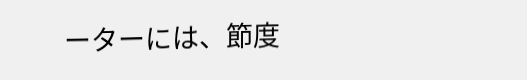ーターには、節度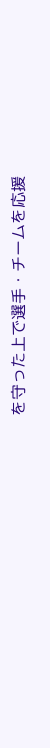を守った上で選手・チームを応援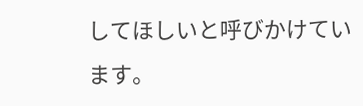してほしいと呼びかけています。